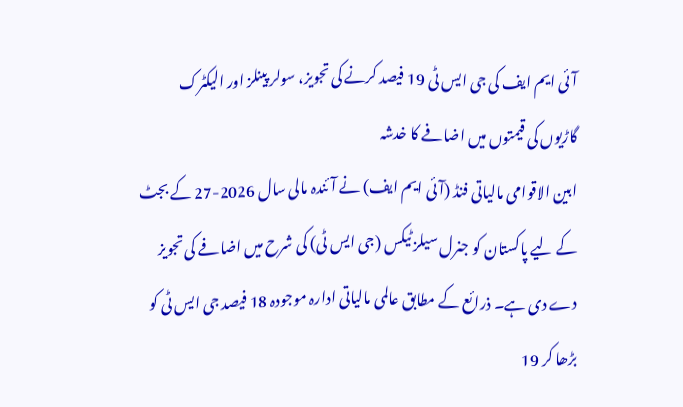آئی ایم ایف کی جی ایس ٹی 19 فیصد کرنے کی تجویز، سولر پینلز اور الیکٹرک گاڑیوں کی قیمتوں میں اضافے کا خدشہ
ابین الاقوامی مالیاتی فنڈ (آئی ایم ایف) نے آئندہ مالی سال 2026-27 کے بجٹ کے لیے پاکستان کو جنرل سیلز ٹیکس (جی ایس ٹی) کی شرح میں اضافے کی تجویز دے دی ہے۔ ذرائع کے مطابق عالمی مالیاتی ادارہ موجودہ 18 فیصد جی ایس ٹی کو بڑھا کر 19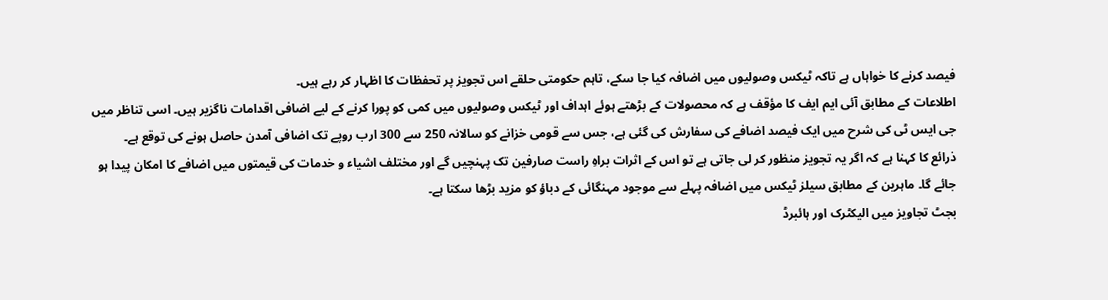فیصد کرنے کا خواہاں ہے تاکہ ٹیکس وصولیوں میں اضافہ کیا جا سکے، تاہم حکومتی حلقے اس تجویز پر تحفظات کا اظہار کر رہے ہیں۔
اطلاعات کے مطابق آئی ایم ایف کا مؤقف ہے کہ محصولات کے بڑھتے ہوئے اہداف اور ٹیکس وصولیوں میں کمی کو پورا کرنے کے لیے اضافی اقدامات ناگزیر ہیں۔ اسی تناظر میں جی ایس ٹی کی شرح میں ایک فیصد اضافے کی سفارش کی گئی ہے، جس سے قومی خزانے کو سالانہ 250 سے 300 ارب روپے تک اضافی آمدن حاصل ہونے کی توقع ہے۔
ذرائع کا کہنا ہے کہ اگر یہ تجویز منظور کر لی جاتی ہے تو اس کے اثرات براہِ راست صارفین تک پہنچیں گے اور مختلف اشیاء و خدمات کی قیمتوں میں اضافے کا امکان پیدا ہو جائے گا۔ ماہرین کے مطابق سیلز ٹیکس میں اضافہ پہلے سے موجود مہنگائی کے دباؤ کو مزید بڑھا سکتا ہے۔
بجٹ تجاویز میں الیکٹرک اور ہائبرڈ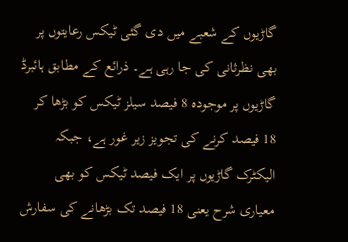گاڑیوں کے شعبے میں دی گئی ٹیکس رعایتوں پر بھی نظرثانی کی جا رہی ہے۔ ذرائع کے مطابق ہائبرڈ گاڑیوں پر موجودہ 8 فیصد سیلز ٹیکس کو بڑھا کر 18 فیصد کرنے کی تجویز زیر غور ہے، جبکہ الیکٹرک گاڑیوں پر ایک فیصد ٹیکس کو بھی معیاری شرح یعنی 18 فیصد تک بڑھانے کی سفارش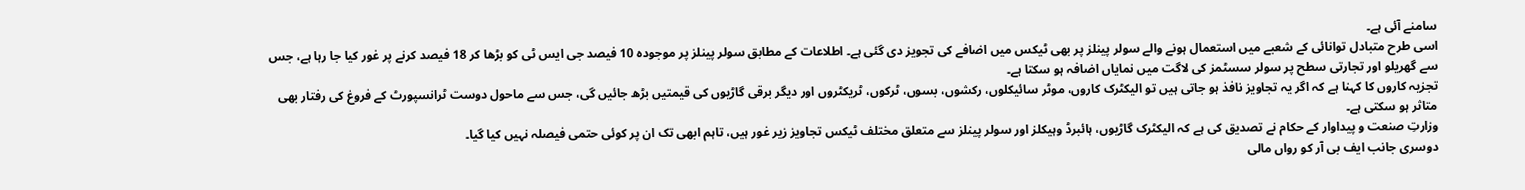سامنے آئی ہے۔
اسی طرح متبادل توانائی کے شعبے میں استعمال ہونے والے سولر پینلز پر بھی ٹیکس میں اضافے کی تجویز دی گئی ہے۔ اطلاعات کے مطابق سولر پینلز پر موجودہ 10 فیصد جی ایس ٹی کو بڑھا کر 18 فیصد کرنے پر غور کیا جا رہا ہے، جس سے گھریلو اور تجارتی سطح پر سولر سسٹمز کی لاگت میں نمایاں اضافہ ہو سکتا ہے۔
تجزیہ کاروں کا کہنا ہے کہ اگر یہ تجاویز نافذ ہو جاتی ہیں تو الیکٹرک کاروں، موٹر سائیکلوں، رکشوں، بسوں، ٹرکوں، ٹریکٹروں اور دیگر برقی گاڑیوں کی قیمتیں بڑھ جائیں گی، جس سے ماحول دوست ٹرانسپورٹ کے فروغ کی رفتار بھی متاثر ہو سکتی ہے۔
وزارتِ صنعت و پیداوار کے حکام نے تصدیق کی ہے کہ الیکٹرک گاڑیوں، ہائبرڈ وہیکلز اور سولر پینلز سے متعلق مختلف ٹیکس تجاویز زیر غور ہیں، تاہم ابھی تک ان پر کوئی حتمی فیصلہ نہیں کیا گیا۔
دوسری جانب ایف بی آر کو رواں مالی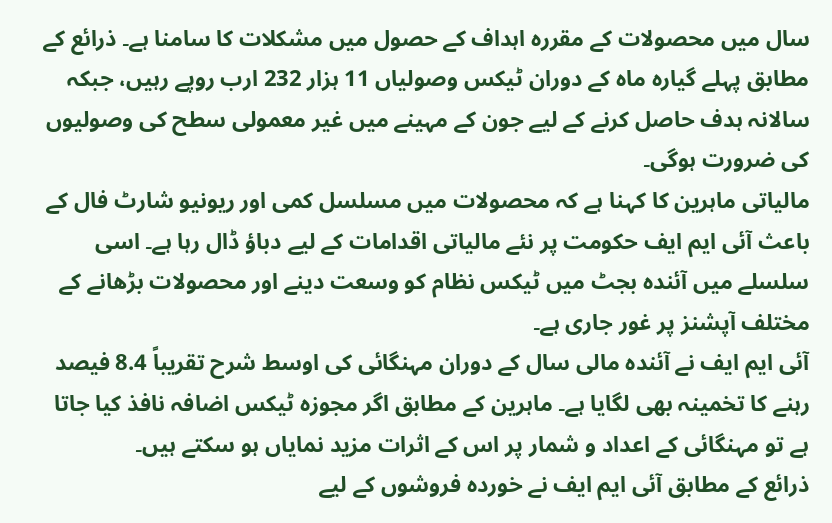سال میں محصولات کے مقررہ اہداف کے حصول میں مشکلات کا سامنا ہے۔ ذرائع کے مطابق پہلے گیارہ ماہ کے دوران ٹیکس وصولیاں 11 ہزار 232 ارب روپے رہیں، جبکہ سالانہ ہدف حاصل کرنے کے لیے جون کے مہینے میں غیر معمولی سطح کی وصولیوں کی ضرورت ہوگی۔
مالیاتی ماہرین کا کہنا ہے کہ محصولات میں مسلسل کمی اور ریونیو شارٹ فال کے باعث آئی ایم ایف حکومت پر نئے مالیاتی اقدامات کے لیے دباؤ ڈال رہا ہے۔ اسی سلسلے میں آئندہ بجٹ میں ٹیکس نظام کو وسعت دینے اور محصولات بڑھانے کے مختلف آپشنز پر غور جاری ہے۔
آئی ایم ایف نے آئندہ مالی سال کے دوران مہنگائی کی اوسط شرح تقریباً 8.4 فیصد رہنے کا تخمینہ بھی لگایا ہے۔ ماہرین کے مطابق اگر مجوزہ ٹیکس اضافہ نافذ کیا جاتا ہے تو مہنگائی کے اعداد و شمار پر اس کے اثرات مزید نمایاں ہو سکتے ہیں۔
ذرائع کے مطابق آئی ایم ایف نے خوردہ فروشوں کے لیے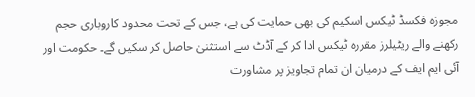مجوزہ فکسڈ ٹیکس اسکیم کی بھی حمایت کی ہے، جس کے تحت محدود کاروباری حجم رکھنے والے ریٹیلرز مقررہ ٹیکس ادا کر کے آڈٹ سے استثنیٰ حاصل کر سکیں گے۔ حکومت اور آئی ایم ایف کے درمیان ان تمام تجاویز پر مشاورت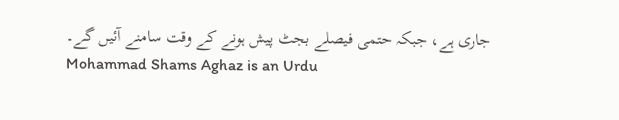جاری ہے، جبکہ حتمی فیصلے بجٹ پیش ہونے کے وقت سامنے آئیں گے۔
Mohammad Shams Aghaz is an Urdu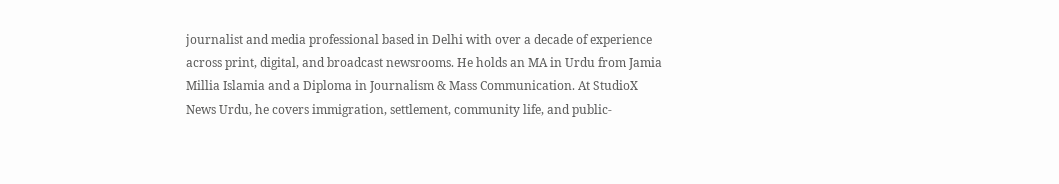journalist and media professional based in Delhi with over a decade of experience across print, digital, and broadcast newsrooms. He holds an MA in Urdu from Jamia Millia Islamia and a Diploma in Journalism & Mass Communication. At StudioX News Urdu, he covers immigration, settlement, community life, and public-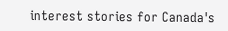interest stories for Canada's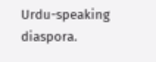Urdu-speaking diaspora.